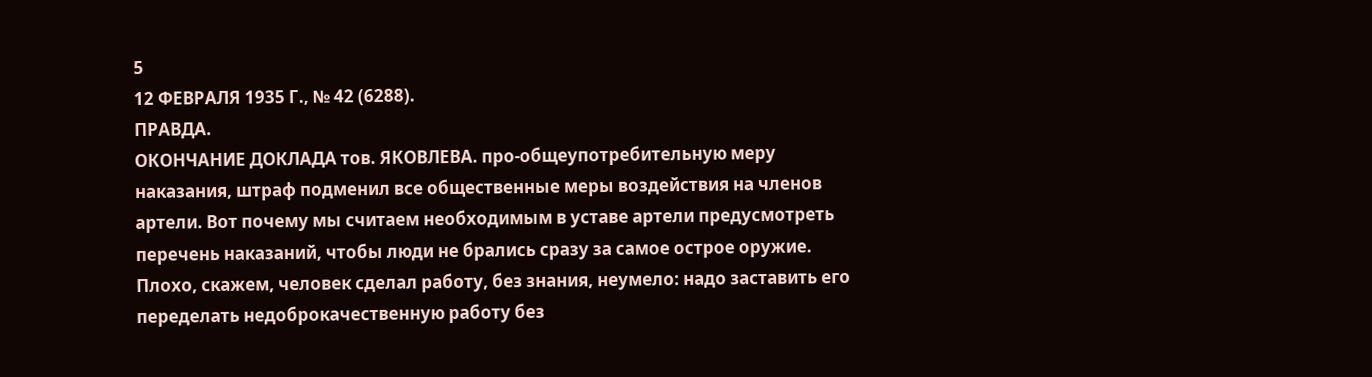5
12 ФЕВРАЛЯ 1935 Г., № 42 (6288).
ПРАВДА.
ОКОНЧАНИЕ ДОКЛАДА тов. ЯКОВЛЕВА. про-общеупотребительную меру наказания, штраф подменил все общественные меры воздействия на членов артели. Вот почему мы считаем необходимым в уставе артели предусмотреть перечень наказаний, чтобы люди не брались сразу за самое острое оружие. Плохо, скажем, человек сделал работу, без знания, неумело: надо заставить его переделать недоброкачественную работу без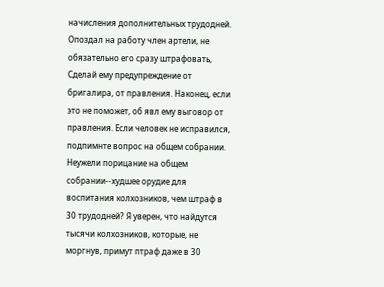начисления дополнительных трудодней. Опоздал на работу член артели, не обязательно его сразу штрафовать, Сделай ему предупреждение от бригалира, от правления. Наконец, если это не поможет, об явл ему выговор от правления. Если человек не исправился, подпимнте вопрос на общем собрании. Неужели порицание на общем собрании--худшее орудие для воспитания колхозников, чем штраф в 30 трудодней? Я уверен, что найдутся тысячи колхозников, которые, не моргнув, примут птраф даже в 30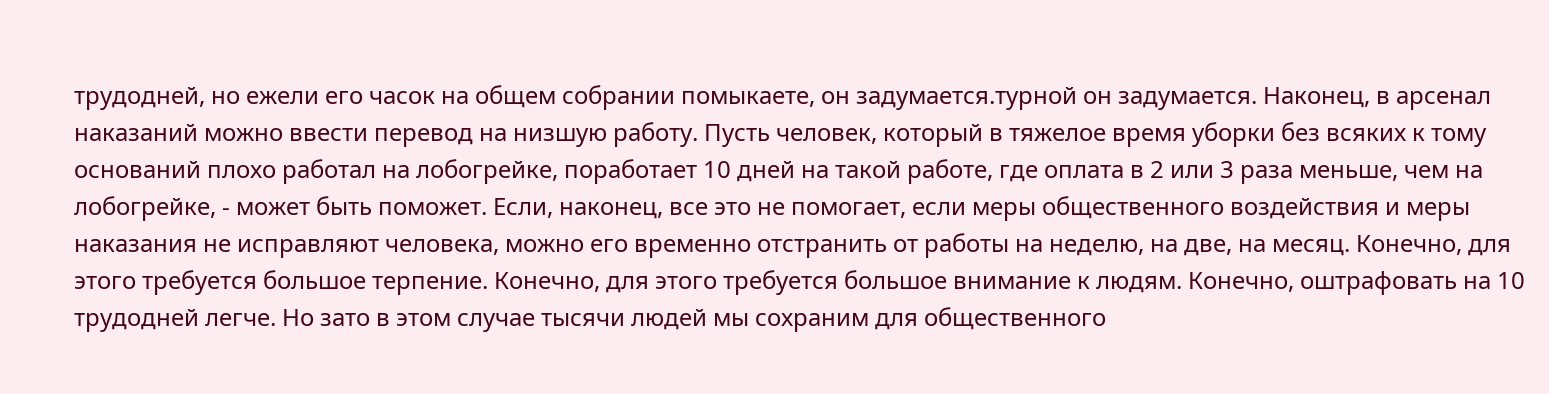трудодней, но ежели его часок на общем собрании помыкаете, он задумается.турной он задумается. Наконец, в арсенал наказаний можно ввести перевод на низшую работу. Пусть человек, который в тяжелое время уборки без всяких к тому оснований плохо работал на лобогрейке, поработает 10 дней на такой работе, где оплата в 2 или 3 раза меньше, чем на лобогрейке, - может быть поможет. Если, наконец, все это не помогает, если меры общественного воздействия и меры наказания не исправляют человека, можно его временно отстранить от работы на неделю, на две, на месяц. Конечно, для этого требуется большое терпение. Конечно, для этого требуется большое внимание к людям. Конечно, оштрафовать на 10 трудодней легче. Но зато в этом случае тысячи людей мы сохраним для общественного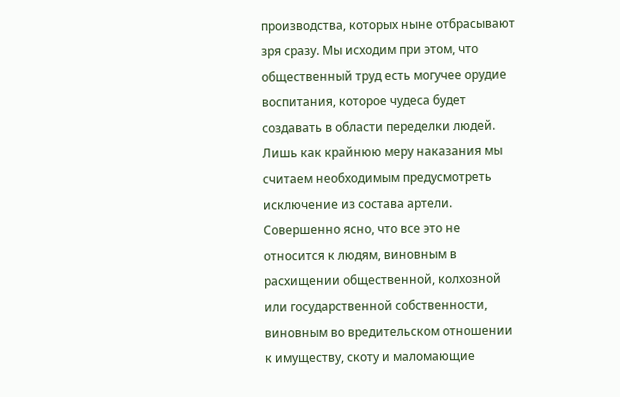производства, которых ныне отбрасывают зря сразу. Мы исходим при этом, что общественный труд есть могучее орудие воспитания, которое чудеса будет создавать в области переделки людей. Лишь как крайнюю меру наказания мы считаем необходимым предусмотреть исключение из состава артели. Совершенно ясно, что все это не относится к людям, виновным в расхищении общественной, колхозной или государственной собственности, виновным во вредительском отношении к имуществу, скоту и маломающие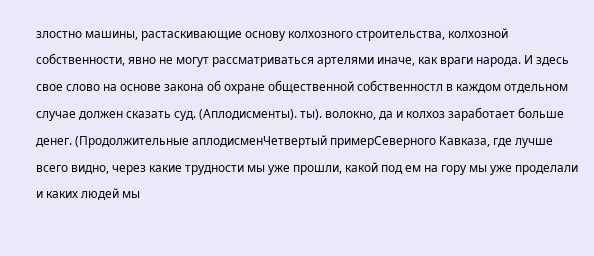злостно машины, растаскивающие основу колхозного строительства, колхозной собственности, явно не могут рассматриваться артелями иначе, как враги народа. И здесь свое слово на основе закона об охране общественной собственностл в каждом отдельном случае должен сказать суд. (Аплодисменты). ты). волокно, да и колхоз заработает больше денег. (Продолжительные аплодисменЧетвертый примерСеверного Кавказа, где лучше всего видно, через какие трудности мы уже прошли, какой под ем на гору мы уже проделали и каких людей мы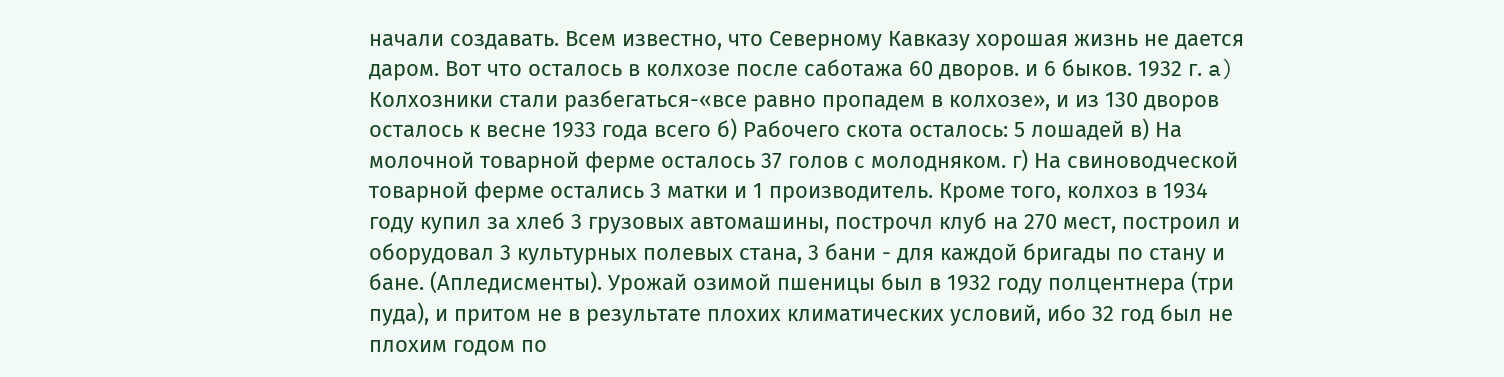начали создавать. Всем известно, что Северному Кавказу хорошая жизнь не дается даром. Вот что осталось в колхозе после саботажа 60 дворов. и 6 быков. 1932 г. a) Колхозники стали разбегаться-«все равно пропадем в колхозе», и из 130 дворов осталось к весне 1933 года всего б) Рабочего скота осталось: 5 лошадей в) На молочной товарной ферме осталось 37 голов с молодняком. г) На свиноводческой товарной ферме остались 3 матки и 1 производитель. Кроме того, колхоз в 1934 году купил за хлеб 3 грузовых автомашины, построчл клуб на 270 мест, построил и оборудовал 3 культурных полевых стана, 3 бани - для каждой бригады по стану и бане. (Апледисменты). Урожай озимой пшеницы был в 1932 году полцентнера (три пуда), и притом не в результате плохих климатических условий, ибо 32 год был не плохим годом по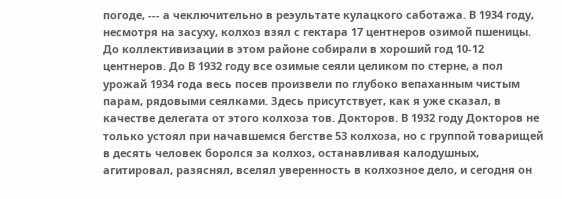погоде, --- а чеключительно в реэультате кулацкого саботажа. В 1934 году, несмотря на засуху, колхоз взял с гектара 17 центнеров озимой пшеницы. До коллективизации в этом районе собирали в хороший год 10-12 центнеров. До В 1932 году все озимые сеяли целиком по стерне, а пол урожай 1934 года весь посев произвели по глубоко вепаханным чистым парам, рядовыми сеялками. Здесь присутствует, как я уже сказал, в качестве делегата от этого колхоза тов. Докторов. В 1932 году Докторов не только устоял при начавшемся бегстве 53 колхоза, но с группой товарищей в десять человек боролся за колхоз, останавливая калодушных, агитировал, разяснял, вселял уверенность в колхозное дело, и сегодня он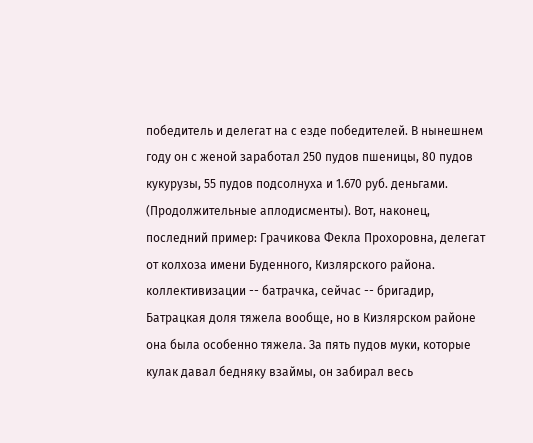победитель и делегат на с езде победителей. В нынешнем году он с женой заработал 250 пудов пшеницы, 80 пудов кукурузы, 55 пудов подсолнуха и 1.670 руб. деньгами. (Продолжительные аплодисменты). Вот, наконец, последний пример: Грачикова Фекла Прохоровна, делегат от колхоза имени Буденного, Кизлярского района. коллективизации -- батрачка, сейчас -- бригадир, Батрацкая доля тяжела вообще, но в Кизлярском районе она была особенно тяжела. За пять пудов муки, которые кулак давал бедняку взаймы, он забирал весь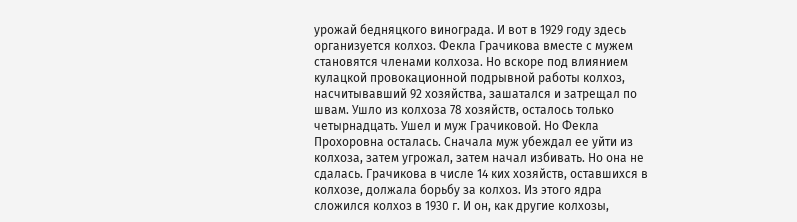урожай бедняцкого винограда. И вот в 1929 году здесь организуется колхоз. Фекла Грачикова вместе с мужем становятся членами колхоза. Но вскоре под влиянием кулацкой провокационной подрывной работы колхоз, насчитывавший 92 хозяйства, зашатался и затрещал по швам. Ушло из колхоза 78 хозяйств, осталось только четырнадцать. Ушел и муж Грачиковой. Но Фекла Прохоровна осталась. Сначала муж убеждал ее уйти из колхоза, затем угрожал, затем начал избивать. Но она не сдалась. Грачикова в числе 14 ких хозяйств, оставшихся в колхозе, должала борьбу за колхоз. Из этого ядра сложился колхоз в 1930 г. И он, как другие колхозы,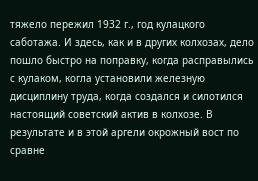тяжело пережил 1932 г., год кулацкого саботажа. И здесь, как и в других колхозах, дело пошло быстро на поправку, когда расправылись с кулаком, когла установили железную дисциплину труда, когда создался и силотился настоящий советский актив в колхозе. В результате и в этой аргели окрожный вост по сравне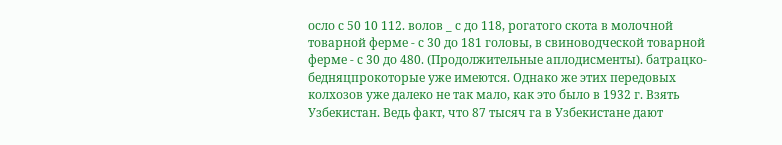осло с 50 10 112. волов _ с до 118, рогатого скота в молочной товарной ферме - с 30 до 181 головы, в свиноводческой товарной ферме - с 30 до 480. (Продолжительные аплодисменты). батрацко-бедняцпрокоторые уже имеются. Однако же этих передовых колхозов уже далеко не так мало, как это было в 1932 г. Взять Узбекистан. Ведь факт, что 87 тысяч га в Узбекистане дают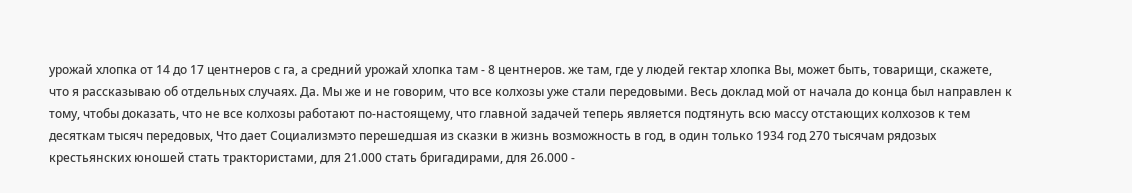урожай хлопка от 14 до 17 центнеров с га, а средний урожай хлопка там - 8 центнеров. же там, где у людей гектар хлопка Вы, может быть, товарищи, скажете, что я рассказываю об отдельных случаях. Да. Мы же и не говорим, что все колхозы уже стали передовыми. Весь доклад мой от начала до конца был направлен к тому, чтобы доказать, что не все колхозы работают по-настоящему, что главной задачей теперь является подтянуть всю массу отстающих колхозов к тем десяткам тысяч передовых, Что дает Социализмэто перешедшая из сказки в жизнь возможность в год, в один только 1934 год 270 тысячам рядозых крестьянских юношей стать трактористами, для 21.000 стать бригадирами, для 26.000 -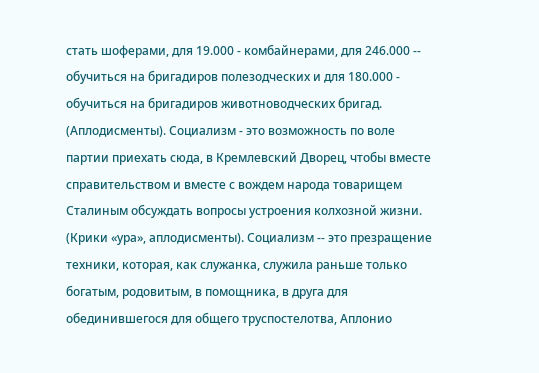стать шоферами, для 19.000 - комбайнерами, для 246.000 -- обучиться на бригадиров полезодческих и для 180.000 - обучиться на бригадиров животноводческих бригад. (Аплодисменты). Социализм - это возможность по воле партии приехать сюда, в Кремлевский Дворец, чтобы вместе справительством и вместе с вождем народа товарищем Сталиным обсуждать вопросы устроения колхозной жизни. (Крики «ура», аплодисменты). Социализм -- это презращение техники, которая, как служанка, служила раньше только богатым, родовитым, в помощника, в друга для обединившегося для общего труспостелотва, Аплонио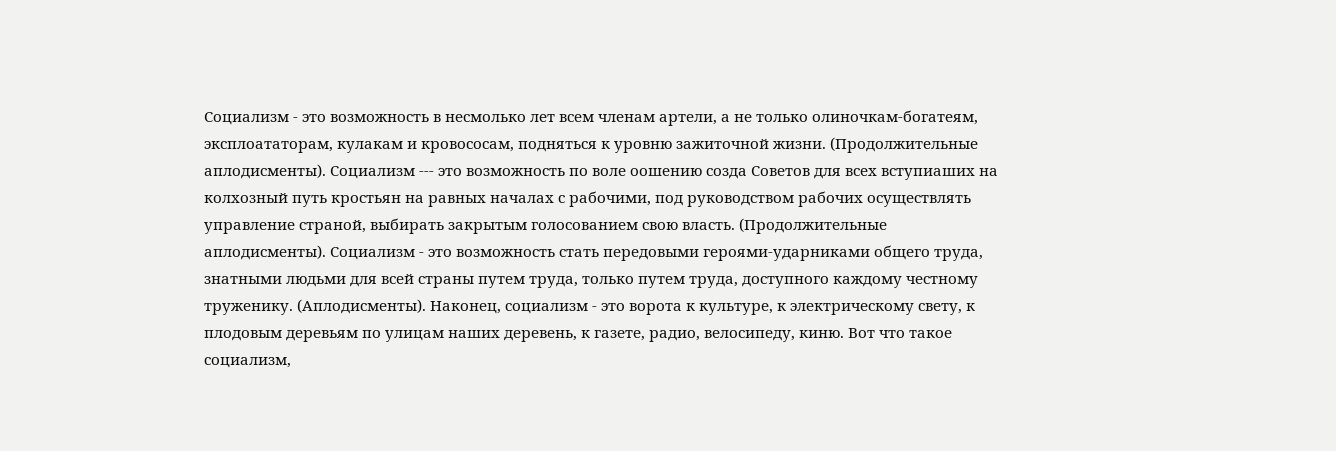Социализм - это возможность в несмолько лет всем членам артели, а не только олиночкам-богатеям, эксплоататорам, кулакам и кровососам, подняться к уровню зажиточной жизни. (Продолжительные аплодисменты). Социализм --- это возможность по воле оошению созда Советов для всех вступиаших на колхозный путь кростьян на равных началах с рабочими, под руководством рабочих осуществлять управление страной, выбирать закрытым голосованием свою власть. (Продолжительные аплодисменты). Социализм - это возможность стать передовыми героями-ударниками общего труда, знатными людьми для всей страны путем труда, только путем труда, доступного каждому честному труженику. (Аплодисменты). Наконец, социализм - это ворота к культуре, к электрическому свету, к плодовым деревьям по улицам наших деревень, к газете, радио, велосипеду, киню. Вот что такое социализм,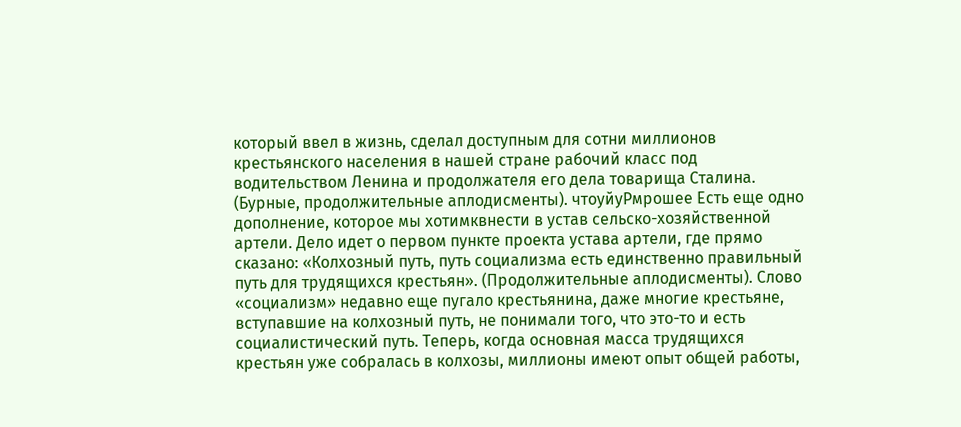который ввел в жизнь, сделал доступным для сотни миллионов крестьянского населения в нашей стране рабочий класс под водительством Ленина и продолжателя его дела товарища Сталина. (Бурные, продолжительные аплодисменты). чтоуйуРмрошее Есть еще одно дополнение, которое мы хотимквнести в устав сельско-хозяйственной артели. Дело идет о первом пункте проекта устава артели, где прямо сказано: «Колхозный путь, путь социализма есть единственно правильный путь для трудящихся крестьян». (Продолжительные аплодисменты). Слово «социализм» недавно еще пугало крестьянина, даже многие крестьяне, вступавшие на колхозный путь, не понимали того, что это-то и есть социалистический путь. Теперь, когда основная масса трудящихся крестьян уже собралась в колхозы, миллионы имеют опыт общей работы,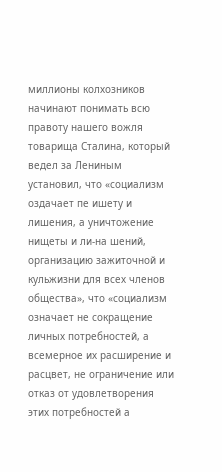миллионы колхозников начинают понимать всю правоту нашего вожля товарища Сталина, который ведел за Лениным установил, что «социализм оздачает пе ишету и лишения, а уничтожение нищеты и ли-на шений, организацию зажиточной и кульжизни для всех членов общества», что «социализм означает не сокращение личных потребностей, а всемерное их расширение и расцвет, не ограничение или отказ от удовлетворения этих потребностей а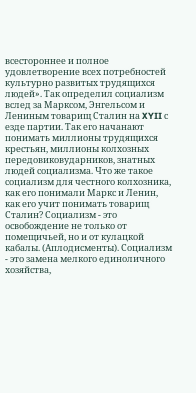всестороннее и полное удовлетворение всех потребностей культурно развитых трудящихся людей». Так определил социализм вслед за Марксом, Энгельсом и Лениным товарищ Сталин на XYII с езде партии. Так его начанают понимать миллионы трудящихся крестьян, миллионы колхозных передовиковударников, знатных людей социализма. Что же такое социализм для честного колхозника, как его понимали Маркс и Ленин, как его учит понимать товарищ Сталин? Социализм - это освобождение не только от помещичьей, но и от кулацкой кабалы. (Аплодисменты). Социализм - это замена мелкого единоличного хозяйства,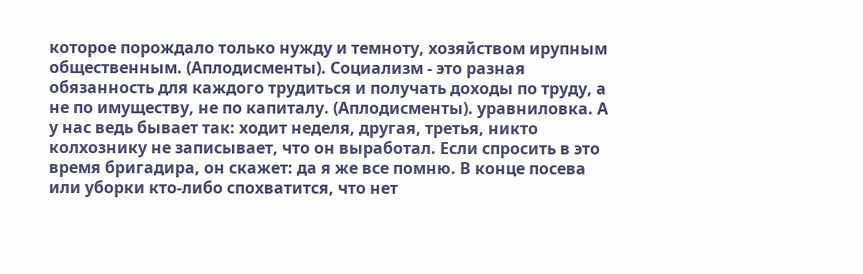которое порождало только нужду и темноту, хозяйством ирупным общественным. (Аплодисменты). Социализм - это разная обязанность для каждого трудиться и получать доходы по труду, а не по имуществу, не по капиталу. (Аплодисменты). уравниловка. А у нас ведь бывает так: ходит неделя, другая, третья, никто колхознику не записывает, что он выработал. Если спросить в это время бригадира, он скажет: да я же все помню. В конце посева или уборки кто-либо спохватится, что нет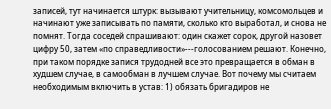записей, тут начинается штурк: вызывают учительницу, комсомольцев и начинают уже записывать по памяти, сколько кто выработал, и снова не помнят. Тогда соседей спрашивают: один скажет сорок, другой назовет цифру 50, затем «по справедливости»---голосованием решают. Конечно, при таком порядке запися трудодней все это превращается в обман в худшем случае, в самообман в лучшем случае. Вот почему мы считаем необходимым включить в устав: 1) обязать бригадиров не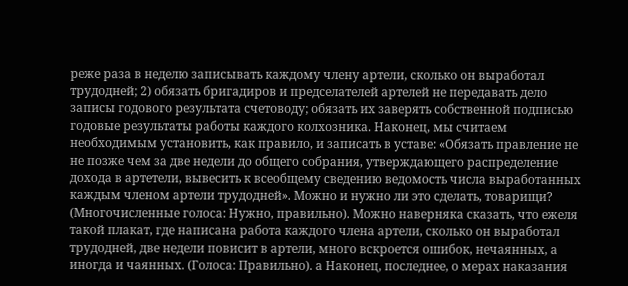реже раза в неделю записывать каждому члену артели, сколько он выработал трудодней; 2) обязать бригадиров и предселателей артелей не передавать дело записы годового результата счетоводу; обязать их заверять собственной подписью годовые результаты работы каждого колхозника. Наконец, мы считаем необходимым установить, как правило, и записать в уставе: «Обязать правление не не позже чем за две недели до общего собрания, утверждающего распределение дохода в артетели, вывесить к всеобщему сведению ведомость числа выработанных каждым членом артели трудодней». Можно и нужно ли это сделать, товарищи? (Многочисленные голоса: Нужно, правильно). Можно наверняка сказать, что ежеля такой плакат, где написана работа каждого члена артели, сколько он выработал трудодней, две недели повисит в артели, много вскроется ошибок, нечаянных, а иногда и чаянных. (Голоса: Правильно). а Наконец, последнее, о мерах наказания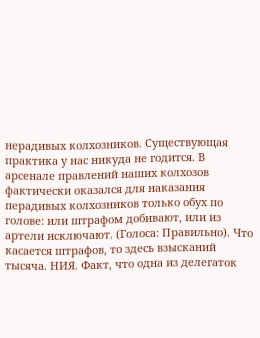нерадивых колхозников. Существующая практика у нас никуда не годится. В арсенале правлений наших колхозов фактически оказался для наказания перадивых колхозников только обух по голове: или штрафом добивают, или из артели исключают. (Голоса: Правильно). Что касается штрафов, то здесь взысканий тысяча. НИЯ. Факт, что одна из делегаток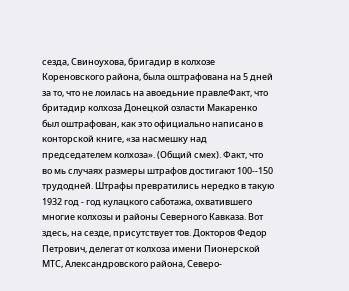сезда, Свиноухова, бригадир в колхозе Кореновского района, была оштрафована на 5 дней за то, что не лоилась на авоедьние правлеФакт, что бритадир колхоза Донецкой озласти Макаренко был оштрафован, как это официально написано в конторской книге, «за насмешку над председателем колхоза». (Общий смех). Факт, что во мь случаях размеры штрафов достигают 100--150 трудодней. Штрафы превратились нередко в такую
1932 год - год кулацкого саботажа, охватившего многие колхозы и районы Северного Кавказа. Вот здесь, на сезде, присутствует тов. Докторов Федор Петрович, делегат от колхоза имени Пионерской МТС, Александровского района, Северо-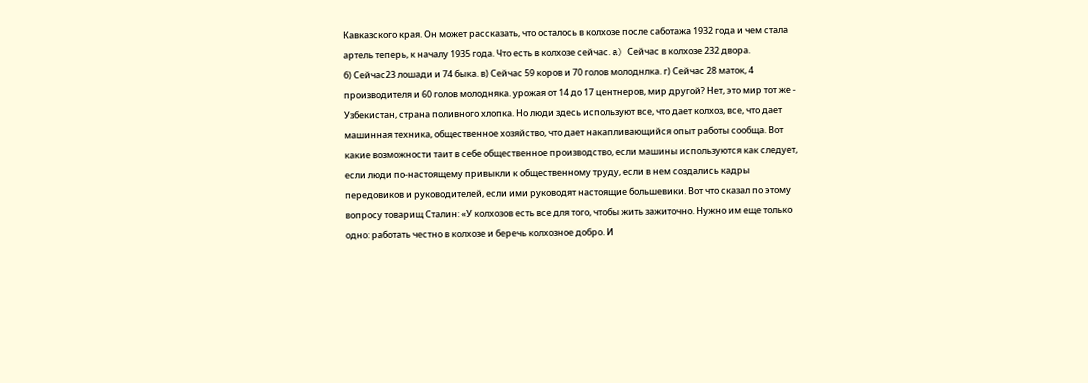Кавказского края. Он может рассказать, что осталось в колхозе после саботажа 1932 года и чем стала артель теперь, к началу 1935 года. Что есть в колхозе сейчас. a) Сейчас в колхозе 232 двора.
б) Сейчас23 лошади и 74 быка. в) Сейчас 59 коров и 70 голов молоднлка. г) Сейчас 28 маток, 4 производителя и 60 голов молодняка. урожая от 14 до 17 центнеров, мир другой? Нет, это мир тот же - Узбекистан, страна поливного хлопка. Но люди здесь используют все, что дает колхоз, все, что дает машинная техника, общественное хозяйство, что дает накапливающийся опыт работы сообща. Вот какие возможности таит в себе общественное производство, если машины используются как следует, если люди по-настоящему привыкли к общественному труду, если в нем создались кадры передовиков и руководителей, если ими руководят настоящие большевики. Вот что сказал по этому вопросу товарищ Сталин: «У колхозов есть все для того, чтобы жить зажиточно. Нужно им еще только одно: работать честно в колхозе и беречь колхозное добро. И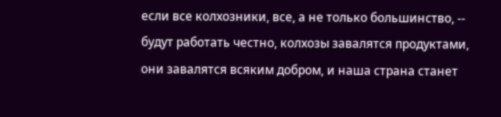если все колхозники, все, а не только большинство, -- будут работать честно, колхозы завалятся продуктами, они завалятся всяким добром, и наша страна станет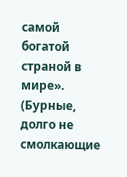самой богатой страной в мире». (Бурные, долго не смолкающие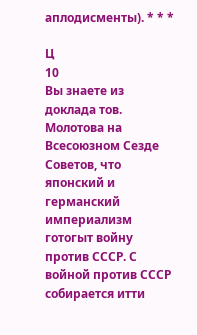аплодисменты). * * *

Ц
10
Вы знаете из доклада тов. Молотова на Всесоюзном Сезде Советов, что японский и германский империализм готогыт войну против СССР. С войной против СССР собирается итти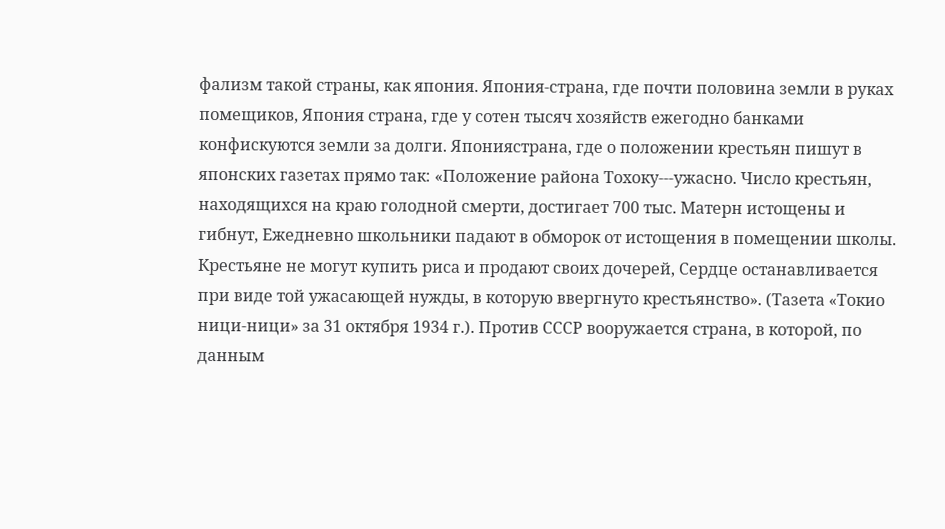фализм такой страны, как япония. Япония-страна, где почти половина земли в руках помещиков, Япония страна, где у сотен тысяч хозяйств ежегодно банками конфискуются земли за долги. Япониястрана, где о положении крестьян пишут в японских газетах прямо так: «Положение района Тохоку---ужасно. Число крестьян, находящихся на краю голодной смерти, достигает 700 тыс. Матерн истощены и гибнут, Ежедневно школьники падают в обморок от истощения в помещении школы. Крестьяне не могут купить риса и продают своих дочерей, Сердце останавливается при виде той ужасающей нужды, в которую ввергнуто крестьянство». (Тазета «Токио ници-ници» за 31 октября 1934 г.). Против СССР вооружается страна, в которой, по данным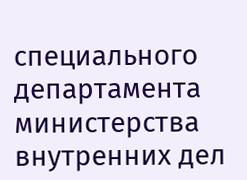специального департамента министерства внутренних дел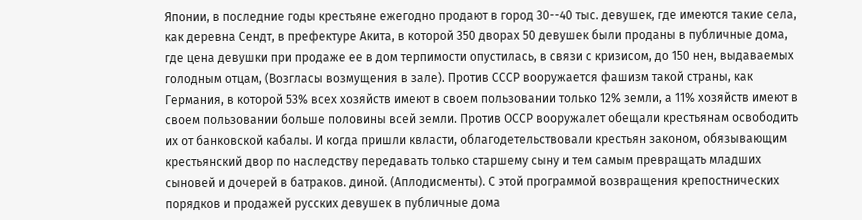Японии, в последние годы крестьяне ежегодно продают в город 30--40 тыс. девушек, где имеются такие села, как деревна Сендт, в префектуре Акита, в которой 350 дворах 50 девушек были проданы в публичные дома, где цена девушки при продаже ее в дом терпимости опустилась, в связи с кризисом, до 150 нен, выдаваемых голодным отцам, (Возгласы возмущения в зале). Против СССР вооружается фашизм такой страны, как Германия, в которой 53% всех хозяйств имеют в своем пользовании только 12% земли, а 11% хозяйств имеют в своем пользовании больше половины всей земли. Против ОССР вооружалет обещали крестьянам освободить их от банковской кабалы. И когда пришли квласти, облагодетельствовали крестьян законом, обязывающим крестьянский двор по наследству передавать только старшему сыну и тем самым превращать младших сыновей и дочерей в батраков. диной. (Аплодисменты). С этой программой возвращения крепостнических порядков и продажей русских девушек в публичные дома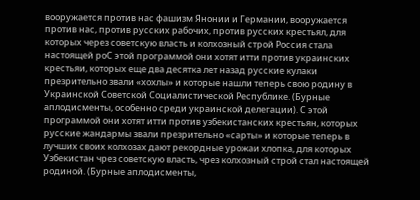вооружается против нас фашизм Янонии и Германии, вооружается против нас, против русских рабочих, против русских крестьял, для которых через советскую власть и колхозный строй Россия стала настоящей роС этой программой они хотят итти против украинских крестьяи, которых еще два десятка лет назад русские кулаки презрительно звали «хохлы» и которые нашли теперь свою родину в Украинской Советской Социалистической Республике. (Бурные аплодисменты, особенно среди украинской делегации). С этой программой они хотят итти против узбекистанских крестьян, которых русские жандармы звали презрительно «сарты» и которые теперь в лучших своих колхозах дают рекордные урожаи хлопка, для которых Узбекистан чрез советскую власть, чрез колхозный строй стал настоящей родиной. (Бурные аплодисменты,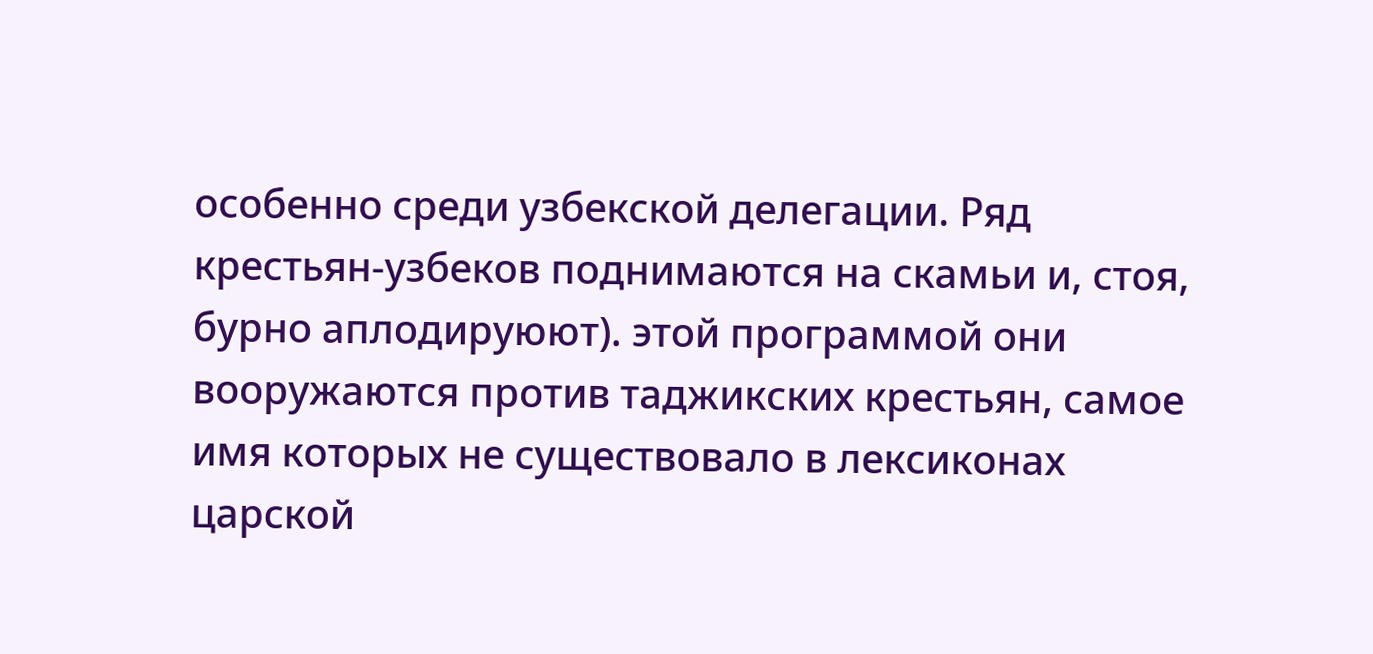особенно среди узбекской делегации. Ряд крестьян-узбеков поднимаются на скамьи и, стоя, бурно аплодируюют). этой программой они вооружаются против таджикских крестьян, самое имя которых не существовало в лексиконах царской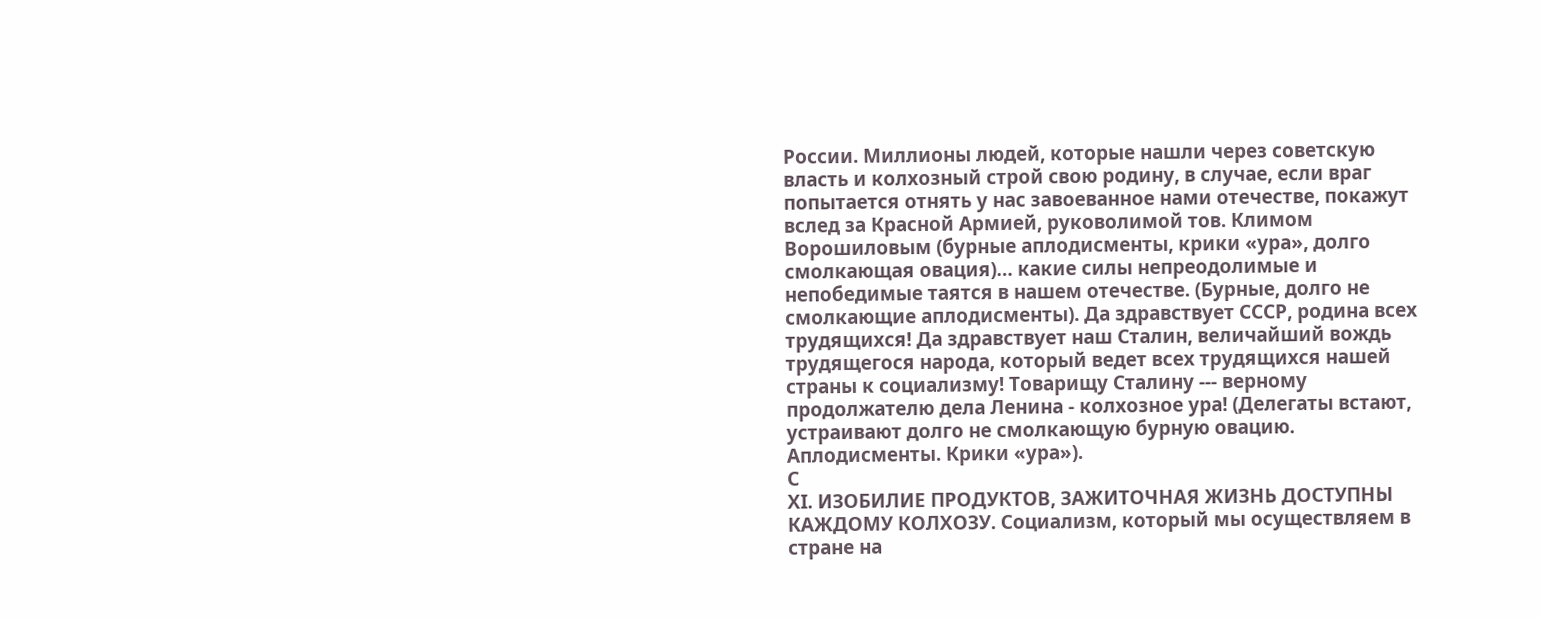России. Миллионы людей, которые нашли через советскую власть и колхозный строй свою родину, в случае, если враг попытается отнять у нас завоеванное нами отечестве, покажут вслед за Красной Армией, руковолимой тов. Климом Ворошиловым (бурные аплодисменты, крики «ура», долго смолкающая овация)… какие силы непреодолимые и непобедимые таятся в нашем отечестве. (Бурные, долго не смолкающие аплодисменты). Да здравствует СССР, родина всех трудящихся! Да здравствует наш Сталин, величайший вождь трудящегося народа, который ведет всех трудящихся нашей страны к социализму! Товарищу Сталину --- верному продолжателю дела Ленина - колхозное ура! (Делегаты встают, устраивают долго не смолкающую бурную овацию. Аплодисменты. Крики «ура»).
С
ХI. ИЗОБИЛИЕ ПРОДУКТОВ, ЗАЖИТОЧНАЯ ЖИЗНЬ ДОСТУПНЫ КАЖДОМУ КОЛХОЗУ. Социализм, который мы осуществляем в стране на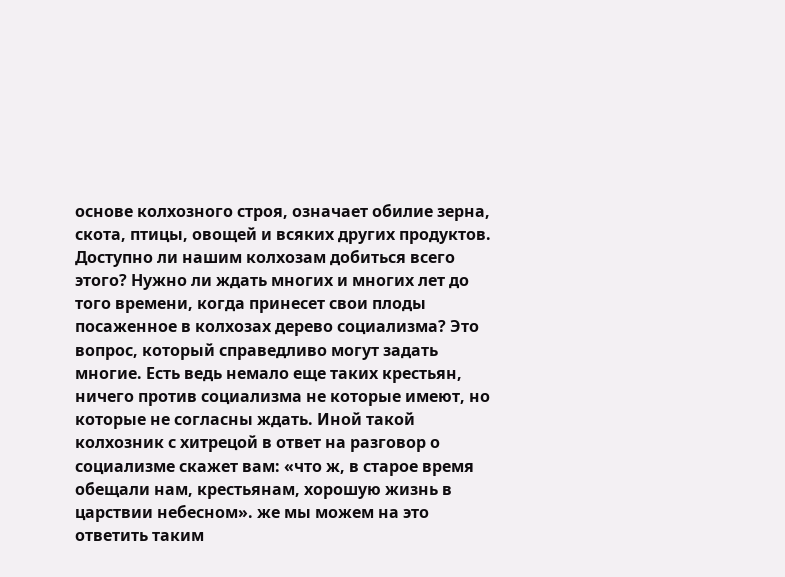основе колхозного строя, означает обилие зерна, скота, птицы, овощей и всяких других продуктов. Доступно ли нашим колхозам добиться всего этого? Нужно ли ждать многих и многих лет до того времени, когда принесет свои плоды посаженное в колхозах дерево социализма? Это вопрос, который справедливо могут задать многие. Есть ведь немало еще таких крестьян, ничего против социализма не которые имеют, но которые не согласны ждать. Иной такой колхозник с хитрецой в ответ на разговор о социализме скажет вам: «что ж, в старое время обещали нам, крестьянам, хорошую жизнь в царствии небесном». же мы можем на это ответить таким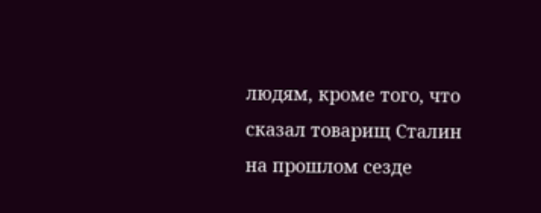людям, кроме того, что сказал товарищ Сталин на прошлом сезде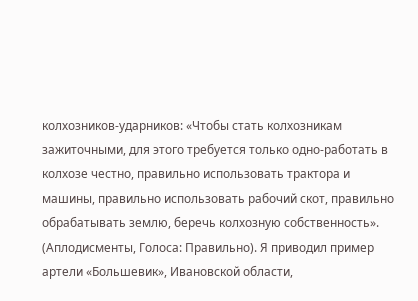колхозников-ударников: «Чтобы стать колхозникам зажиточными, для этого требуется только одно-работать в колхозе честно, правильно использовать трактора и машины, правильно использовать рабочий скот, правильно обрабатывать землю, беречь колхозную собственность». (Аплодисменты, Голоса: Правильно). Я приводил пример артели «Большевик», Ивановской области,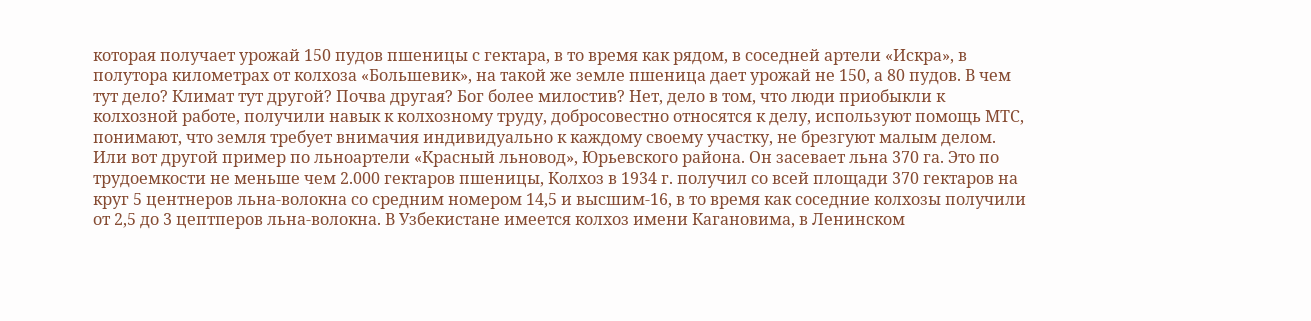которая получает урожай 150 пудов пшеницы с гектара, в то время как рядом, в соседней артели «Искра», в полутора километрах от колхоза «Большевик», на такой же земле пшеница дает урожай не 150, а 80 пудов. В чем тут дело? Климат тут другой? Почва другая? Бог более милостив? Нет, дело в том, что люди приобыкли к колхозной работе, получили навык к колхозному труду, добросовестно относятся к делу, используют помощь МТС, понимают, что земля требует внимачия индивидуально к каждому своему участку, не брезгуют малым делом. Или вот другой пример по льноартели «Красный льновод», Юрьевского района. Он засевает льна 370 га. Это по трудоемкости не меньше чем 2.000 гектаров пшеницы, Колхоз в 1934 г. получил со всей площади 370 гектаров на круг 5 центнеров льна-волокна со средним номером 14,5 и высшим-16, в то время как соседние колхозы получили от 2,5 до 3 цептперов льна-волокна. В Узбекистане имеется колхоз имени Кагановима, в Ленинском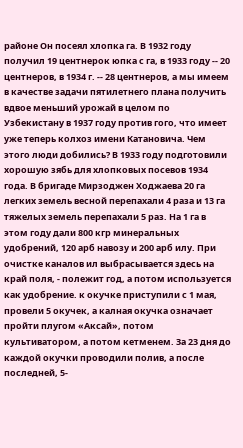районе Он посеял хлопка га. В 1932 году получил 19 центнерок юпка с га, в 1933 году -- 20 центнеров, в 1934 г. -- 28 центнеров, а мы имеем в качестве задачи пятилетнего плана получить вдвое меньший урожай в целом по Узбекистану в 1937 году против гого, что имеет уже теперь колхоз имени Катановича. Чем этого люди добились? В 1933 году подготовили хорошую зябь для хлопковых посевов 1934 года. В бригаде Мирзоджен Ходжаева 20 га легких земель весной перепахали 4 раза и 13 га тяжелых земель перепахали 5 раз. На 1 га в этом году дали 800 кгр минеральных удобрений, 120 арб навозу и 200 арб илу. При очистке каналов ил выбрасывается здесь на край поля, - полежит год, а потом используется как удобрение. к окучке приступили с 1 мая, провели 5 окучек, а калная окучка означает пройти плугом «Аксай», потом культиватором, а потом кетменем. За 23 дня до каждой окучки проводили полив, а после последней, 5-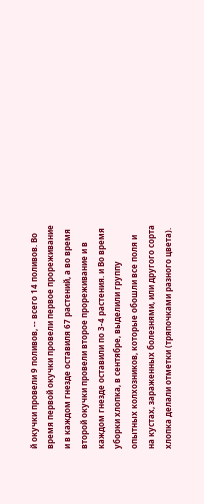й окучки провели 9 поливов, -- всего 14 поливов. Во время первой окучки провели первое прореживание и в каждом гнезде оставиля 67 растений, а во время второй окучки провели второе прореживание и в каждом гнезде оставили по 3-4 растения. и Во время уборки хлопка, в сентябре, выделили группу опытных колхозников, которые обошли все поля и на кустах, зараженных болезнями, или другого сорта хлопка делали отметки (тряпочками разного цвета).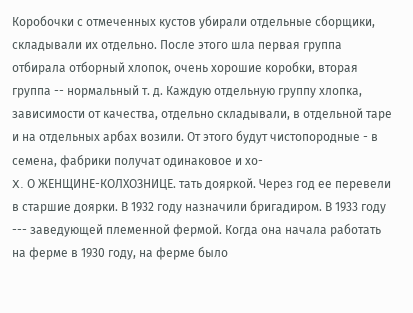Коробочки с отмеченных кустов убирали отдельные сборщики, складывали их отдельно. После этого шла первая группа отбирала отборный хлопок, очень хорошие коробки, вторая группа -- нормальный т. д. Каждую отдельную группу хлопка, зависимости от качества, отдельно складывали, в отдельной таре и на отдельных арбах возили. От этого будут чистопородные - в семена, фабрики получат одинаковое и хо-
X. О ЖЕНЩИНЕ-КОЛХОЗНИЦЕ. тать дояркой. Через год ее перевели в старшие доярки. В 1932 году назначили бригадиром. В 1933 году --- заведующей племенной фермой. Когда она начала работать на ферме в 1930 году, на ферме было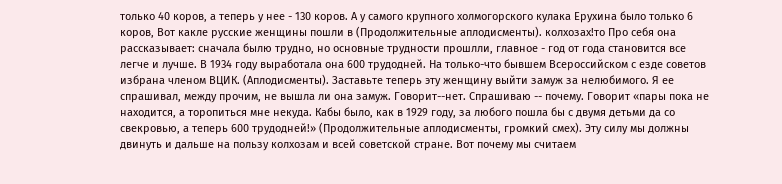только 40 коров, а теперь у нее - 130 коров. А у самого крупного холмогорского кулака Ерухина было только 6 коров, Вот какле русские женщины пошли в (Продолжительные аплодисменты). колхозах!то Про себя она рассказывает: сначала былю трудно, но основные трудности прошлли, главное - год от года становится все легче и лучше. В 1934 году выработала она 600 трудодней. На только-что бывшем Всероссийском с езде советов избрана членом ВЦИК. (Аплодисменты). Заставьте теперь эту женщину выйти замуж за нелюбимого. Я ее спрашивал, между прочим, не вышла ли она замуж. Говорит--нет. Спрашиваю -- почему. Говорит «пары пока не находится, а торопиться мне некуда. Кабы было, как в 1929 году, за любого пошла бы с двумя детьми да со свекровью, а теперь 600 трудодней!» (Продолжительные аплодисменты, громкий смех). Эту силу мы должны двинуть и дальше на пользу колхозам и всей советской стране. Вот почему мы считаем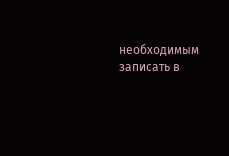необходимым записать в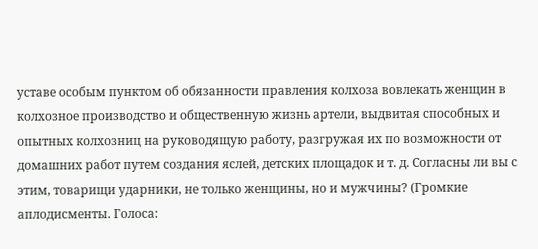уставе особым пунктом об обязанности правления колхоза вовлекать женщин в колхозное производство и общественную жизнь артели, выдвитая способных и опытных колхозниц на руководящую работу, разгружая их по возможности от домашних работ путем создания яслей, детских площадок и т. д. Согласны ли вы с этим, товарищи ударники, не только женщины, но и мужчины? (Громкие аплодисменты. Голоса: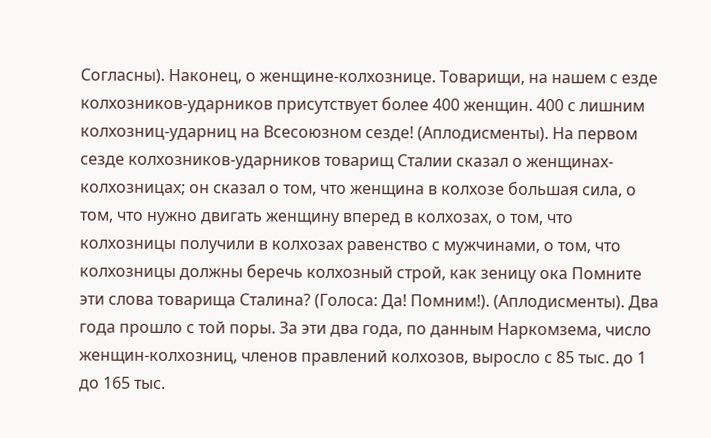Согласны). Наконец, о женщине-колхознице. Товарищи, на нашем с езде колхозников-ударников присутствует более 400 женщин. 400 с лишним колхозниц-ударниц на Всесоюзном сезде! (Аплодисменты). На первом сезде колхозников-ударников товарищ Сталии сказал о женщинах-колхозницах; он сказал о том, что женщина в колхозе большая сила, о том, что нужно двигать женщину вперед в колхозах, о том, что колхозницы получили в колхозах равенство с мужчинами, о том, что колхозницы должны беречь колхозный строй, как зеницу ока Помните эти слова товарища Сталина? (Голоса: Да! Помним!). (Аплодисменты). Два года прошло с той поры. За эти два года, по данным Наркомзема, число женщин-колхозниц, членов правлений колхозов, выросло с 85 тыс. до 1 до 165 тыс.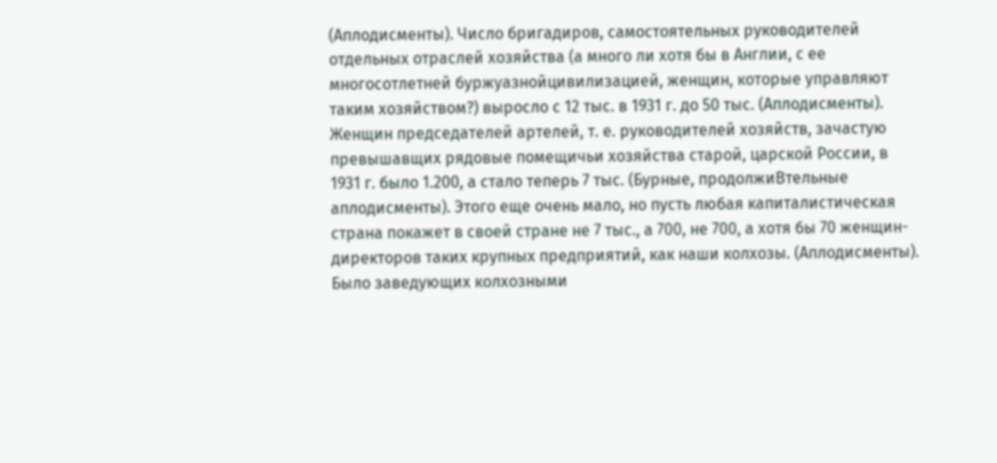(Аплодисменты). Число бригадиров, самостоятельных руководителей отдельных отраслей хозяйства (а много ли хотя бы в Англии, с ее многосотлетней буржуазнойцивилизацией, женщин, которые управляют таким хозяйством?) выросло с 12 тыс. в 1931 г. до 50 тыс. (Аплодисменты). Женщин председателей артелей, т. е. руководителей хозяйств, зачастую превышавщих рядовые помещичьи хозяйства старой, царской России, в 1931 г. было 1.200, а стало теперь 7 тыс. (Бурные, продолжиВтельные аплодисменты). Этого еще очень мало, но пусть любая капиталистическая страна покажет в своей стране не 7 тыс., а 700, не 700, а хотя бы 70 женщин-директоров таких крупных предприятий, как наши колхозы. (Аплодисменты). Было заведующих колхозными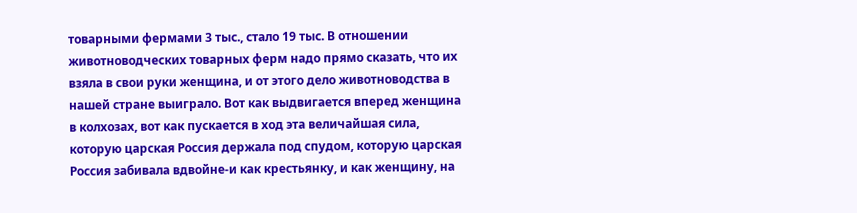товарными фермами 3 тыс., стало 19 тыс. В отношении животноводческих товарных ферм надо прямо сказать, что их взяла в свои руки женщина, и от этого дело животноводства в нашей стране выиграло. Вот как выдвигается вперед женщина в колхозах, вот как пускается в ход эта величайшая сила, которую царская Россия держала под спудом, которую царская Россия забивала вдвойне-и как крестьянку, и как женщину, на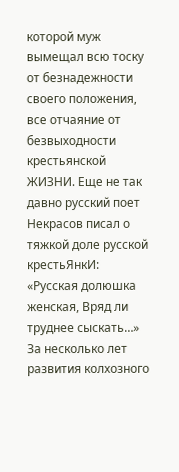которой муж вымещал всю тоску от безнадежности своего положения, все отчаяние от безвыходности крестьянской ЖИЗНИ. Еще не так давно русский поет Некрасов писал о тяжкой доле русской крестьЯнкИ: «Русская долюшка женская, Вряд ли труднее сыскать…» За несколько лет развития колхозного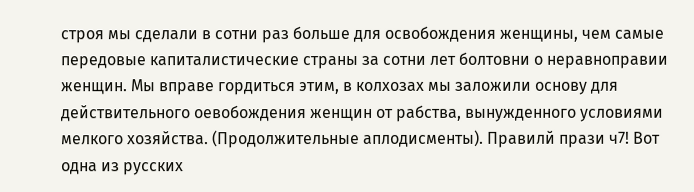строя мы сделали в сотни раз больше для освобождения женщины, чем самые передовые капиталистические страны за сотни лет болтовни о неравноправии женщин. Мы вправе гордиться этим, в колхозах мы заложили основу для действительного оевобождения женщин от рабства, вынужденного условиями мелкого хозяйства. (Продолжительные аплодисменты). Правилй прази ч7! Вот одна из русских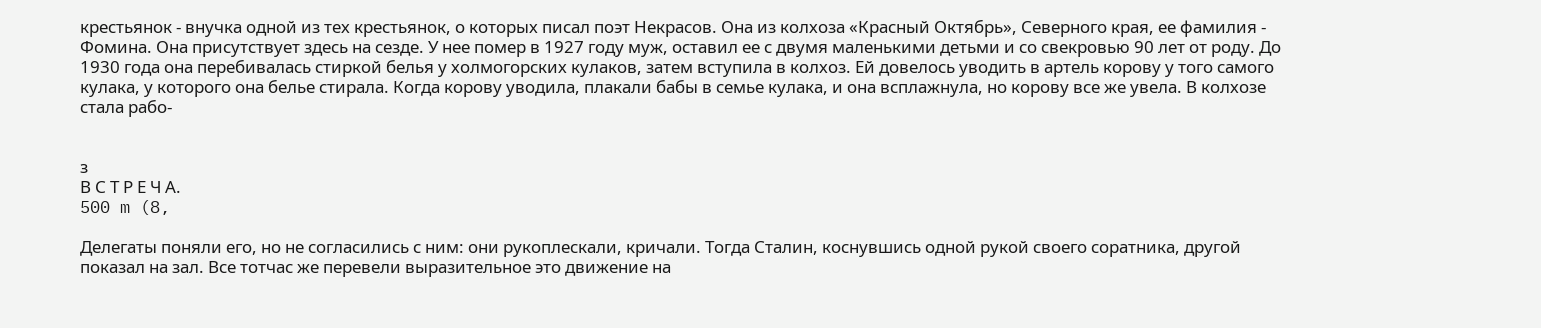крестьянок - внучка одной из тех крестьянок, о которых писал поэт Некрасов. Она из колхоза «Красный Октябрь», Северного края, ее фамилия - Фомина. Она присутствует здесь на сезде. У нее помер в 1927 году муж, оставил ее с двумя маленькими детьми и со свекровью 90 лет от роду. До 1930 года она перебивалась стиркой белья у холмогорских кулаков, затем вступила в колхоз. Ей довелось уводить в артель корову у того самого кулака, у которого она белье стирала. Когда корову уводила, плакали бабы в семье кулака, и она всплажнула, но корову все же увела. В колхозе стала рабо-


з
В С Т Р Е Ч А.
500 m (8,

Делегаты поняли его, но не согласились с ним: они рукоплескали, кричали. Тогда Сталин, коснувшись одной рукой своего соратника, другой показал на зал. Все тотчас же перевели выразительное это движение на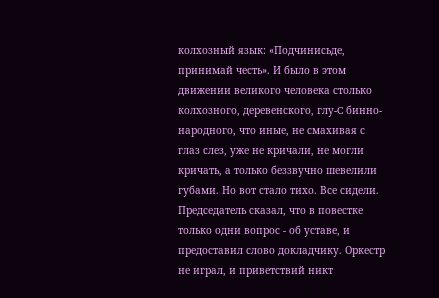колхозный язык: «Подчинисьде, принимай честь». И было в этом движении великого человека столько колхозного, деревенского, глу-C бинно-народного, что иные, не смахивая с глаз слез, уже не кричали, не могли кричать, а только беззвучно шевелили губами. Но вот стало тихо. Все сидели. Председатель сказал, что в повестке только одни вопрос - об уставе, и предоставил слово докладчику. Оркестр не играл, и приветствий никт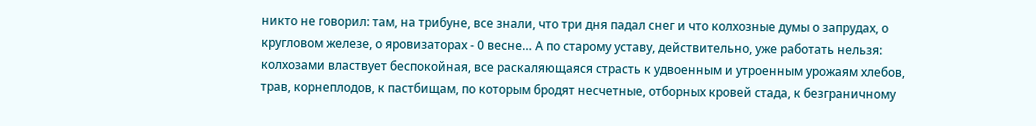никто не говорил: там, на трибуне, все знали, что три дня падал снег и что колхозные думы о запрудах, о кругловом железе, о яровизаторах - 0 весне… А по старому уставу, действительно, уже работать нельзя: колхозами властвует беспокойная, все раскаляющаяся страсть к удвоенным и утроенным урожаям хлебов, трав, корнеплодов, к пастбищам, по которым бродят несчетные, отборных кровей стада, к безграничному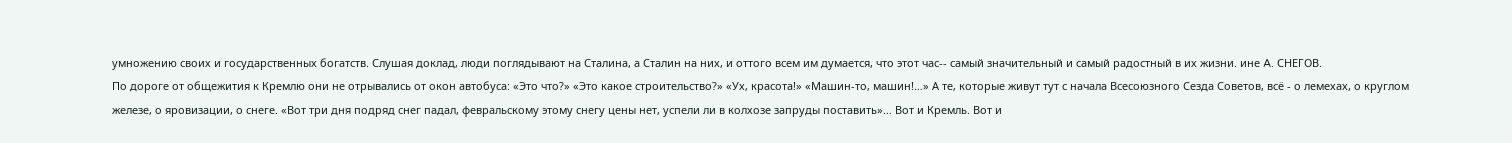умножению своих и государственных богатств. Слушая доклад, люди поглядывают на Сталина, а Сталин на них, и оттого всем им думается, что этот час-- самый значительный и самый радостный в их жизни. ине A. СНЕГОВ.
По дороге от общежития к Кремлю они не отрывались от окон автобуса: «Это что?» «Это какое строительство?» «Ух, красота!» «Машин-то, машин!…» А те, которые живут тут с начала Всесоюзного Сезда Советов, всё - о лемехах, о круглом железе, о яровизации, о снеге. «Вот три дня подряд снег падал, февральскому этому снегу цены нет, успели ли в колхозе запруды поставить»… Вот и Кремль. Вот и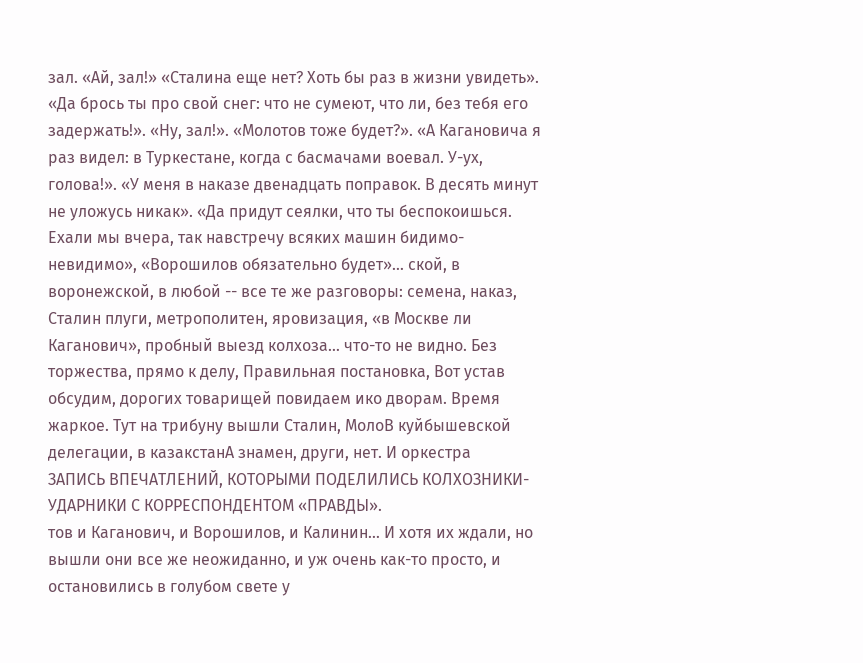зал. «Ай, зал!» «Сталина еще нет? Хоть бы раз в жизни увидеть». «Да брось ты про свой снег: что не сумеют, что ли, без тебя его задержать!». «Ну, зал!». «Молотов тоже будет?». «А Кагановича я раз видел: в Туркестане, когда с басмачами воевал. У-ух, голова!». «У меня в наказе двенадцать поправок. В десять минут не уложусь никак». «Да придут сеялки, что ты беспокоишься. Ехали мы вчера, так навстречу всяких машин бидимо-невидимо», «Ворошилов обязательно будет»… ской, в воронежской, в любой -- все те же разговоры: семена, наказ, Сталин плуги, метрополитен, яровизация, «в Москве ли Каганович», пробный выезд колхоза… что-то не видно. Без торжества, прямо к делу, Правильная постановка, Вот устав обсудим, дорогих товарищей повидаем ико дворам. Время жаркое. Тут на трибуну вышли Сталин, МолоВ куйбышевской делегации, в казакстанА знамен, други, нет. И оркестра
ЗАПИСЬ ВПЕЧАТЛЕНИЙ, КОТОРЫМИ ПОДЕЛИЛИСЬ КОЛХОЗНИКИ-УДАРНИКИ С КОРРЕСПОНДЕНТОМ «ПРАВДЫ».
тов и Каганович, и Ворошилов, и Калинин… И хотя их ждали, но вышли они все же неожиданно, и уж очень как-то просто, и остановились в голубом свете у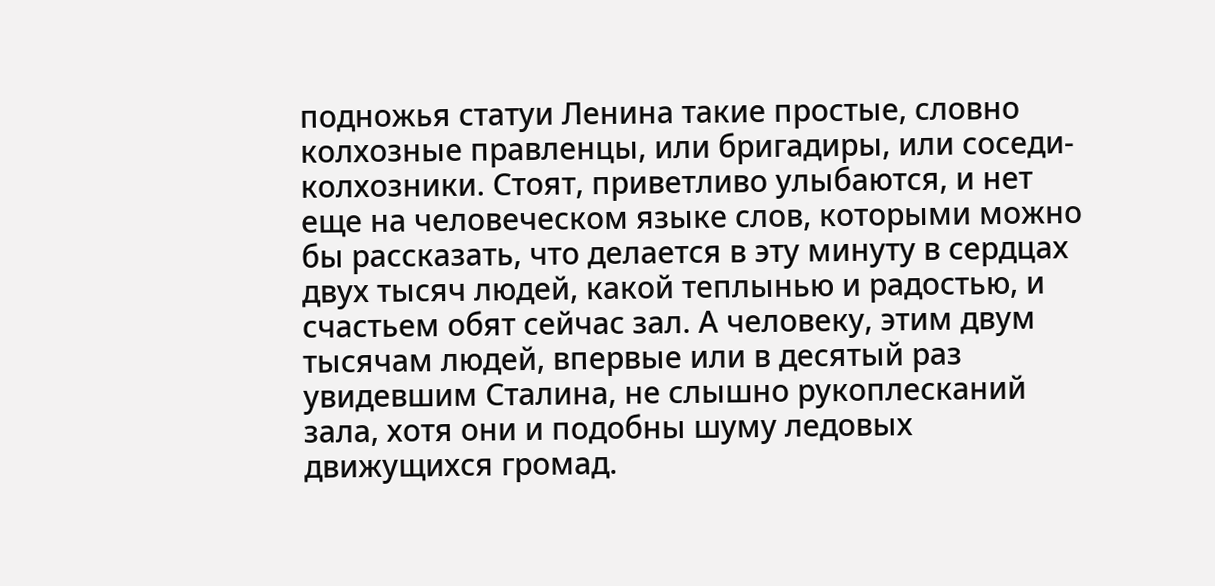подножья статуи Ленина такие простые, словно колхозные правленцы, или бригадиры, или соседи-колхозники. Стоят, приветливо улыбаются, и нет еще на человеческом языке слов, которыми можно бы рассказать, что делается в эту минуту в сердцах двух тысяч людей, какой теплынью и радостью, и счастьем обят сейчас зал. А человеку, этим двум тысячам людей, впервые или в десятый раз увидевшим Сталина, не слышно рукоплесканий зала, хотя они и подобны шуму ледовых движущихся громад.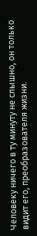Человеку ничего в ту минуту не слышно, он только видит его, преобразователя жизни.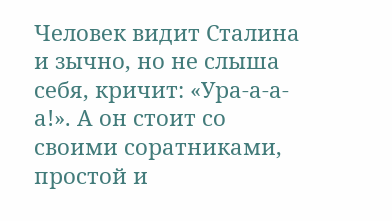Человек видит Сталина и зычно, но не слыша себя, кричит: «Ура-а-а-а!». А он стоит со своими соратниками, простой и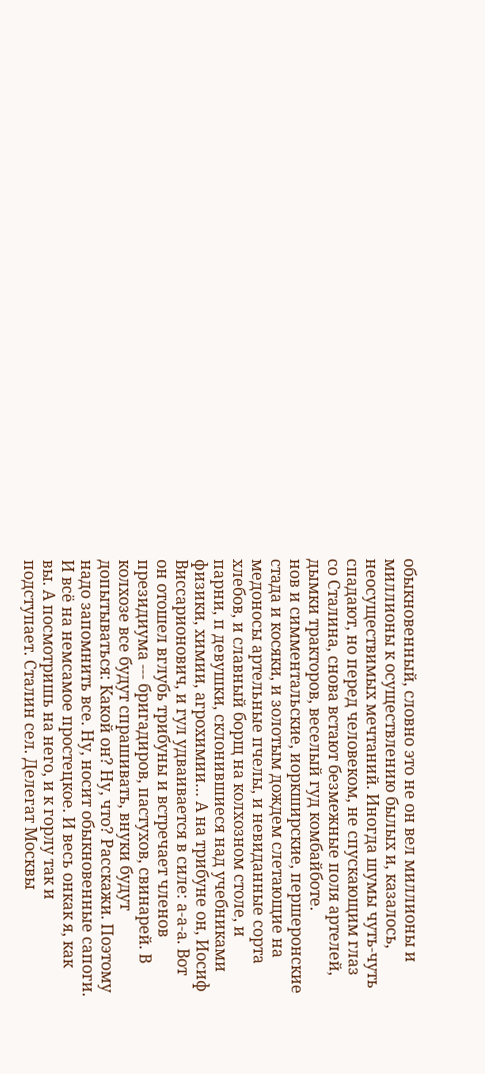обыкновенный, словно это не он вел миллионы и миллионы к осуществлению былых и, казалось, неосуществимых мечтаний. Иногда шумы чуть-чуть спадают, но перед человеком, не спускающим глаз со Сталина, снова встают безмежные поля артелей, дымки тракторов, веселый гуд комбайботе.
нов и симментальские, иоркширские, першеронские стада и косяки, и золотым дождем слетающие на медоносы артельные пчелы, и невиданные сорта хлебов, и славный борщ на колхозном столе, и парни, п девушки, склонившиеся над учебниками физики, химии, агрохимии… А на трибуне он, Иосиф Виссарионович, и гул удваивается в силе: а-а-а. Вот он отошел вглубь трибуны и встречает членов президиума --- бригадиров, пастухов, свинарей. В колхозе все будут спрашивать, внуки будут допытываться: Какой он? Ну, что? Расскажи. Поэтому надо запомнить все. Ну, носит обыкновенные сапоги. И всё на немсамое простецкое. И весь онкак я, как вы. А посмотришь на него, и к горлу так и подступает. Сталин сел. Делегат Москвы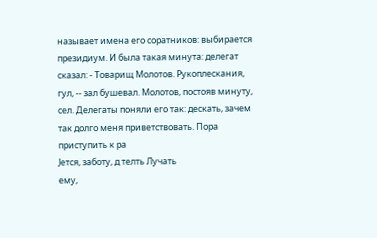называет имена его соратников: выбирается президиум. И была такая минута: делегат сказал: - Товарищ Молотов. Рукоплескания, гул, -- зал бушевал. Молотов, постояв минуту, сел. Делегаты поняли его так: дескать, зачем так долго меня приветствовать. Пора приступить к ра
Jется, заботу, д телть Лучать
ему,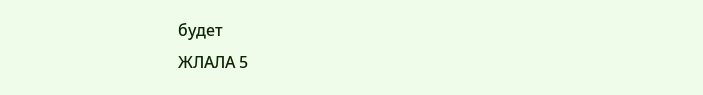будет
ЖЛАЛА 5